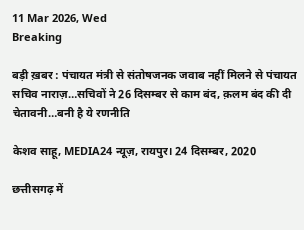11 Mar 2026, Wed
Breaking

बड़ी ख़बर : पंचायत मंत्री से संतोषजनक जवाब नहीं मिलने से पंचायत सचिव नाराज़…सचिवों ने 26 दिसम्बर से काम बंद, क़लम बंद की दी चेतावनी…बनी है ये रणनीति

केशव साहू, MEDIA24 न्यूज़, रायपुर। 24 दिसम्बर, 2020

छत्तीसगढ़ में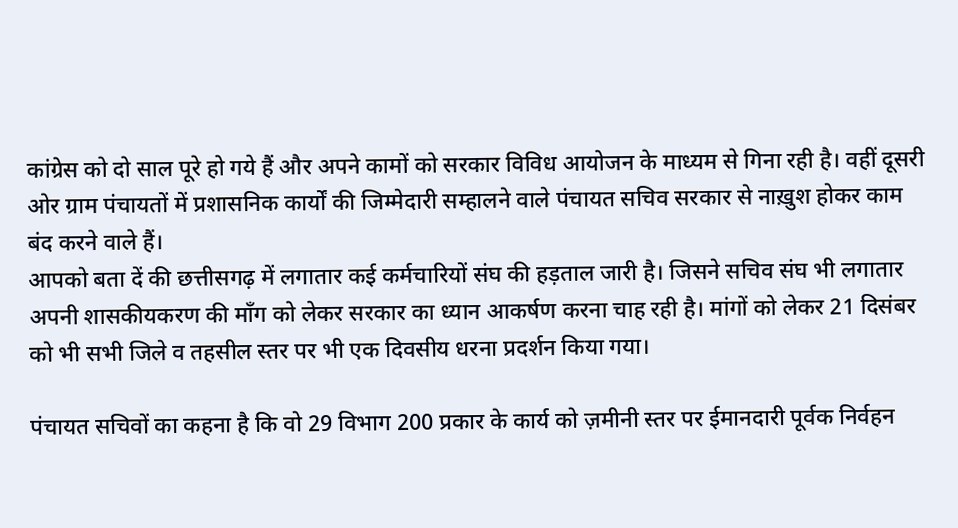कांग्रेस को दो साल पूरे हो गये हैं और अपने कामों को सरकार विविध आयोजन के माध्यम से गिना रही है। वहीं दूसरी ओर ग्राम पंचायतों में प्रशासनिक कार्यों की जिम्मेदारी सम्हालने वाले पंचायत सचिव सरकार से नाख़ुश होकर काम बंद करने वाले हैं।
आपको बता दें की छत्तीसगढ़ में लगातार कई कर्मचारियों संघ की हड़ताल जारी है। जिसने सचिव संघ भी लगातार अपनी शासकीयकरण की माँग को लेकर सरकार का ध्यान आकर्षण करना चाह रही है। मांगों को लेकर 21 दिसंबर को भी सभी जिले व तहसील स्तर पर भी एक दिवसीय धरना प्रदर्शन किया गया।

पंचायत सचिवों का कहना है कि वो 29 विभाग 200 प्रकार के कार्य को ज़मीनी स्तर पर ईमानदारी पूर्वक निर्वहन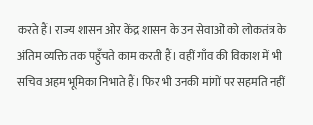करते हैं। राज्य शासन ओर केंद्र शासन के उन सेवाओं को लोकतंत्र के अंतिम व्यक्ति तक पहुँचते काम करती हैं। वहीं गाँव की विकाश में भी सचिव अहम भूमिका निभाते हैं। फिर भी उनकी मांगों पर सहमति नहीं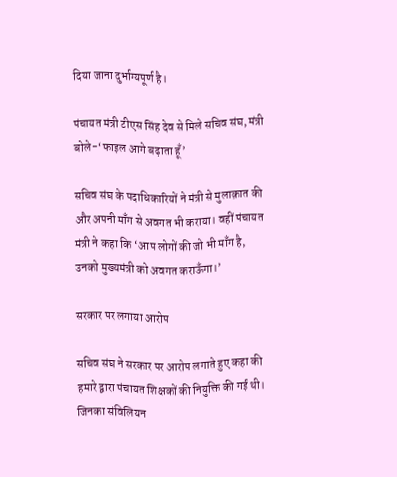दिया जाना दुर्भाग्यपूर्ण है।

पंचायत मंत्री टीएस सिंह देव से मिले सचिव संघ, मंत्री बोले-‘फाइल आगे बढ़ाता हूँ’

सचिव संघ के पदाधिकारियों ने मंत्री से मुलाक़ात की और अपनी माँग से अवगत भी कराया। वहीं पंचायत मंत्री ने कहा कि ‘आप लोगों की जो भी माँग है, उनको मुख्यमंत्री को अवगत कराऊँगा।’

सरकार पर लगाया आरोप

सचिव संघ ने सरकार पर आरोप लगाते हुए कहा की हमारे द्वारा पंचायत शिक्षकों की नियुक्ति की गई थी। जिनका संविलियन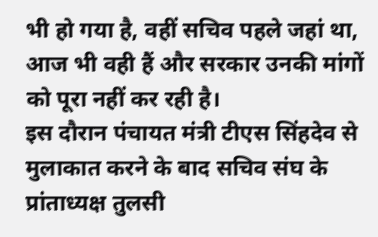भी हो गया है, वहीं सचिव पहले जहां था, आज भी वही हैं और सरकार उनकी मांगों को पूरा नहीं कर रही है।
इस दौरान पंचायत मंत्री टीएस सिंहदेव से मुलाकात करने के बाद सचिव संघ के प्रांताध्यक्ष तुलसी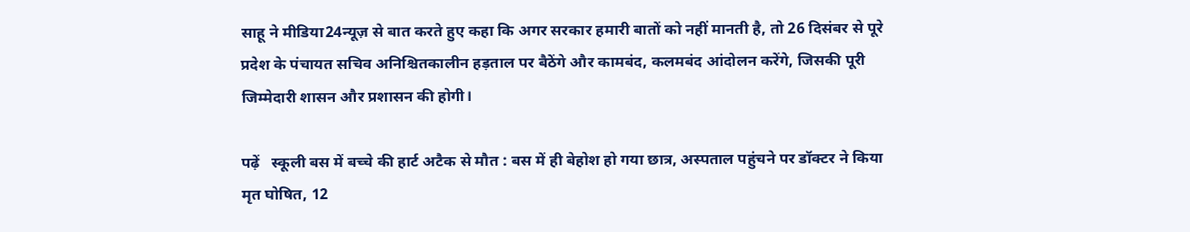साहू ने मीडिया24न्यूज़ से बात करते हुए कहा कि अगर सरकार हमारी बातों को नहीं मानती है, तो 26 दिसंबर से पूरे प्रदेश के पंचायत सचिव अनिश्चितकालीन हड़ताल पर बैठेंगे और कामबंद, कलमबंद आंदोलन करेंगे, जिसकी पूरी जिम्मेदारी शासन और प्रशासन की होगी।

पढ़ें   स्कूली बस में बच्चे की हार्ट अटैक से मौत : बस में ही बेहोश हो गया छात्र, अस्पताल पहुंचने पर डॉक्टर ने किया मृत घोषित, 12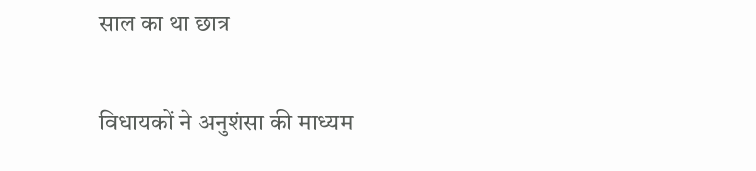साल का था छात्र

विधायकों ने अनुशंसा की माध्यम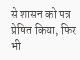से शासन को पत्र प्रेषित किया, फिर भी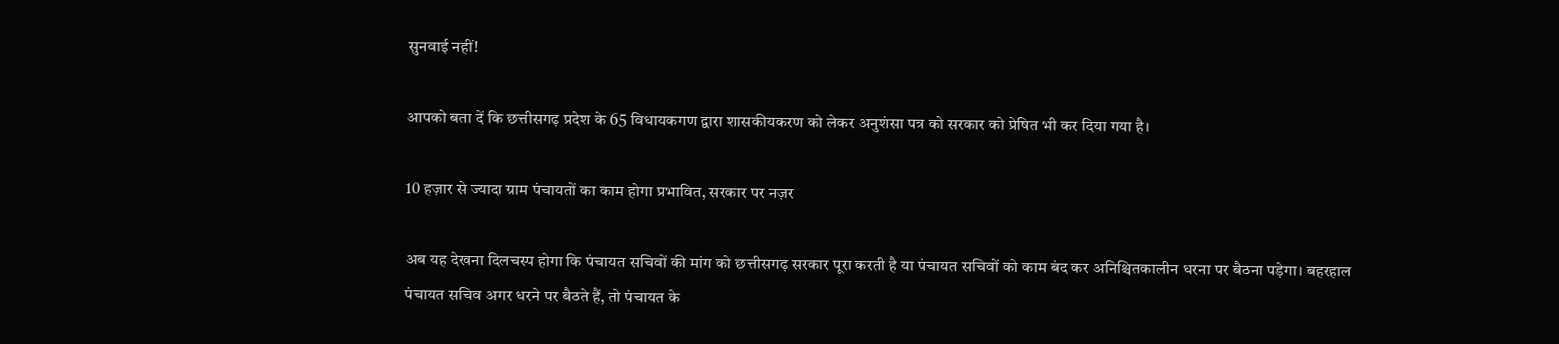सुनवाई नहीं!

आपको बता दें कि छत्तीसगढ़ प्रदेश के 65 विधायकगण द्वारा शासकीयकरण को लेकर अनुशंसा पत्र को सरकार को प्रेषित भी कर दिया गया है।

10 हज़ार से ज्यादा ग्राम पंचायतों का काम होगा प्रभावित, सरकार पर नज़र

अब यह देखना दिलचस्प होगा कि पंचायत सचिवों की मांग को छत्तीसगढ़ सरकार पूरा करती है या पंचायत सचिवों को काम बंद कर अनिश्चितकालीन धरना पर बैठना पड़ेगा। बहरहाल पंचायत सचिव अगर धरने पर बैठते हैं, तो पंचायत के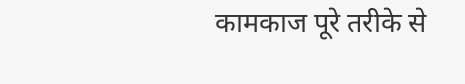कामकाज पूरे तरीके से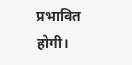प्रभावित होगी।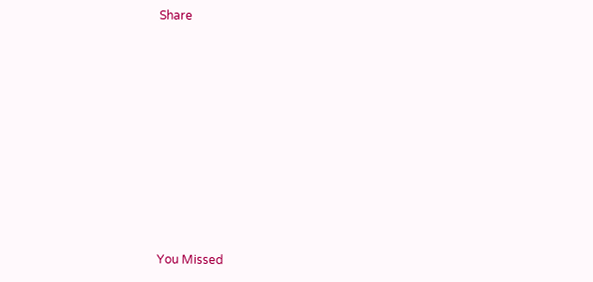Share











You Missed